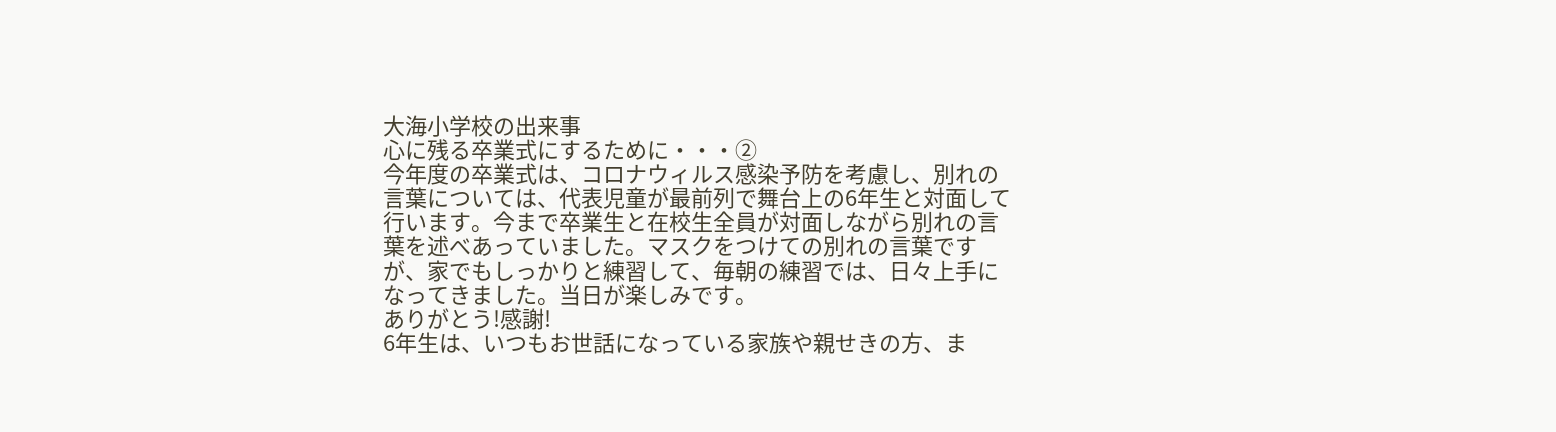大海小学校の出来事
心に残る卒業式にするために・・・②
今年度の卒業式は、コロナウィルス感染予防を考慮し、別れの言葉については、代表児童が最前列で舞台上の6年生と対面して行います。今まで卒業生と在校生全員が対面しながら別れの言葉を述べあっていました。マスクをつけての別れの言葉ですが、家でもしっかりと練習して、毎朝の練習では、日々上手になってきました。当日が楽しみです。
ありがとう!感謝!
6年生は、いつもお世話になっている家族や親せきの方、ま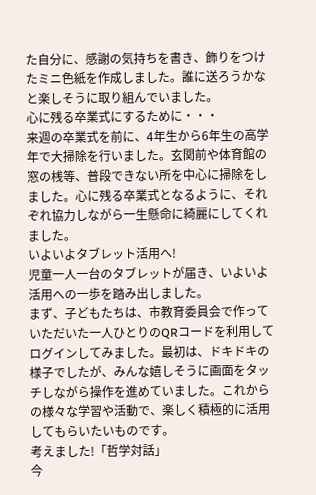た自分に、感謝の気持ちを書き、飾りをつけたミニ色紙を作成しました。誰に送ろうかなと楽しそうに取り組んでいました。
心に残る卒業式にするために・・・
来週の卒業式を前に、4年生から6年生の高学年で大掃除を行いました。玄関前や体育館の窓の桟等、普段できない所を中心に掃除をしました。心に残る卒業式となるように、それぞれ協力しながら一生懸命に綺麗にしてくれました。
いよいよタブレット活用へ!
児童一人一台のタブレットが届き、いよいよ活用への一歩を踏み出しました。
まず、子どもたちは、市教育委員会で作っていただいた一人ひとりのQRコードを利用してログインしてみました。最初は、ドキドキの様子でしたが、みんな嬉しそうに画面をタッチしながら操作を進めていました。これからの様々な学習や活動で、楽しく積極的に活用してもらいたいものです。
考えました!「哲学対話」
今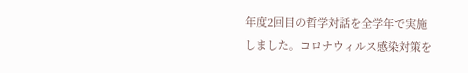年度2回目の哲学対話を全学年で実施しました。コロナウィルス感染対策を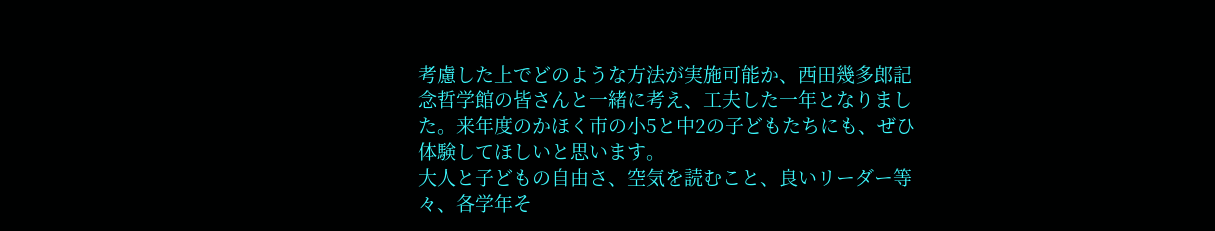考慮した上でどのような方法が実施可能か、西田幾多郎記念哲学館の皆さんと一緒に考え、工夫した一年となりました。来年度のかほく市の小5と中2の子どもたちにも、ぜひ体験してほしいと思います。
大人と子どもの自由さ、空気を読むこと、良いリーダー等々、各学年そ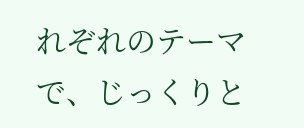れぞれのテーマで、じっくりと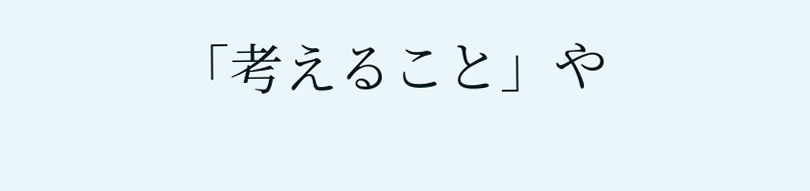「考えること」や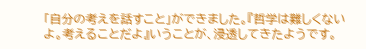「自分の考えを話すこと」ができました。『哲学は難しくないよ。考えることだよ』いうことが、浸透してきたようです。